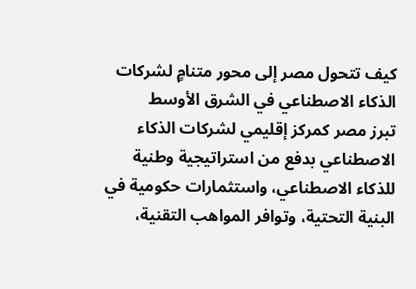كيف تتحول مصر إلى محور متنامٍ لشركات الذكاء الاصطناعي في الشرق الأوسط
تبرز مصر كمركز إقليمي لشركات الذكاء الاصطناعي بدفع من استراتيجية وطنية للذكاء الاصطناعي، واستثمارات حكومية في البنية التحتية، وتوافر المواهب التقنية،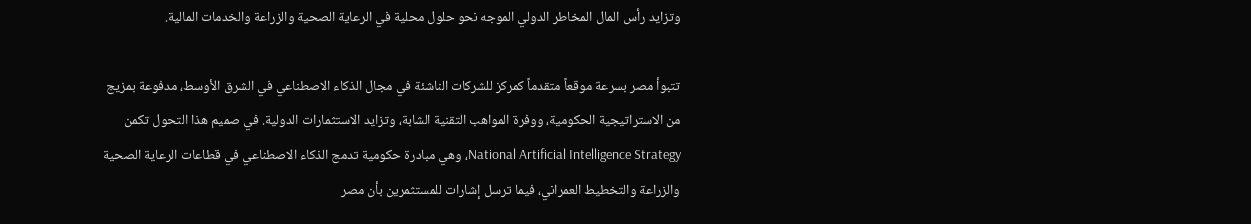وتزايد رأس المال المخاطر الدولي الموجه نحو حلول محلية في الرعاية الصحية والزراعة والخدمات المالية.

تتبوأ مصر بسرعة موقعاً متقدماً كمركز للشركات الناشئة في مجال الذكاء الاصطناعي في الشرق الأوسط، مدفوعة بمزيج من الاستراتيجية الحكومية، ووفرة المواهب التقنية الشابة، وتزايد الاستثمارات الدولية. في صميم هذا التحول تكمن National Artificial Intelligence Strategy، وهي مبادرة حكومية تدمج الذكاء الاصطناعي في قطاعات الرعاية الصحية والزراعة والتخطيط العمراني، فيما ترسل إشارات للمستثمرين بأن مصر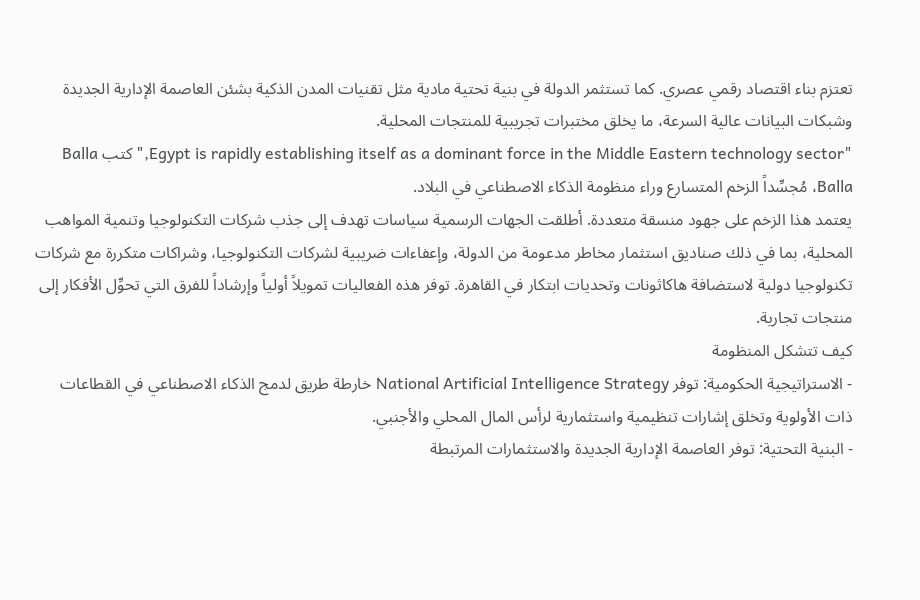تعتزم بناء اقتصاد رقمي عصري. كما تستثمر الدولة في بنية تحتية مادية مثل تقنيات المدن الذكية بشئن العاصمة الإدارية الجديدة وشبكات البيانات عالية السرعة، ما يخلق مختبرات تجريبية للمنتجات المحلية.
"Egypt is rapidly establishing itself as a dominant force in the Middle Eastern technology sector," كتب Balla Balla، مُجسِّداً الزخم المتسارع وراء منظومة الذكاء الاصطناعي في البلاد.
يعتمد هذا الزخم على جهود منسقة متعددة. أطلقت الجهات الرسمية سياسات تهدف إلى جذب شركات التكنولوجيا وتنمية المواهب المحلية، بما في ذلك صناديق استثمار مخاطر مدعومة من الدولة، وإعفاءات ضريبية لشركات التكنولوجيا، وشراكات متكررة مع شركات تكنولوجيا دولية لاستضافة هاكاثونات وتحديات ابتكار في القاهرة. توفر هذه الفعاليات تمويلاً أولياً وإرشاداً للفرق التي تحوِّل الأفكار إلى منتجات تجارية.
كيف تتشكل المنظومة
- الاستراتيجية الحكومية: توفر National Artificial Intelligence Strategy خارطة طريق لدمج الذكاء الاصطناعي في القطاعات ذات الأولوية وتخلق إشارات تنظيمية واستثمارية لرأس المال المحلي والأجنبي.
- البنية التحتية: توفر العاصمة الإدارية الجديدة والاستثمارات المرتبطة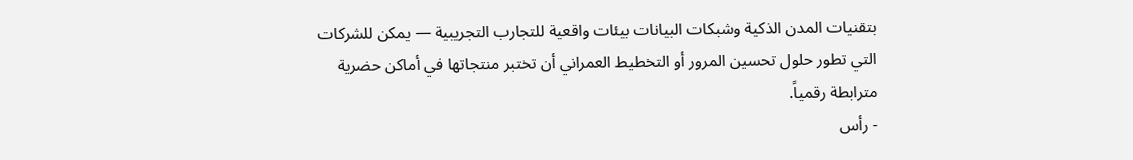بتقنيات المدن الذكية وشبكات البيانات بيئات واقعية للتجارب التجريبية — يمكن للشركات التي تطور حلول تحسين المرور أو التخطيط العمراني أن تختبر منتجاتها في أماكن حضرية مترابطة رقمياً.
- رأس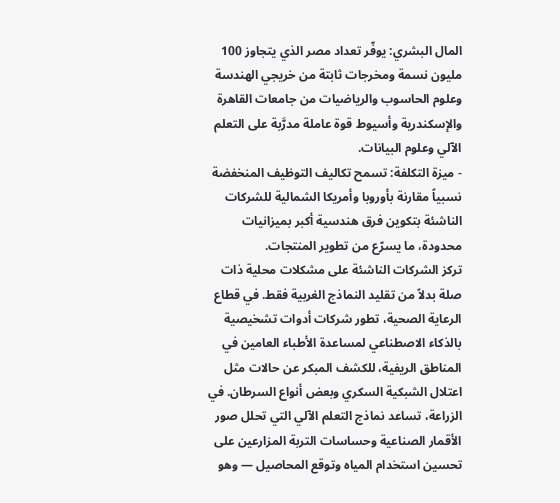المال البشري: يوفّر تعداد مصر الذي يتجاوز 100 مليون نسمة ومخرجات ثابتة من خريجي الهندسة وعلوم الحاسوب والرياضيات من جامعات القاهرة والإسكندرية وأسيوط قوة عاملة مدرَّبة على التعلم الآلي وعلوم البيانات.
- ميزة التكلفة: تسمح تكاليف التوظيف المنخفضة نسبياً مقارنة بأوروبا وأمريكا الشمالية للشركات الناشئة بتكوين فرق هندسية أكبر بميزانيات محدودة، ما يسرّع من تطوير المنتجات.
تركز الشركات الناشئة على مشكلات محلية ذات صلة بدلاً من تقليد النماذج الغربية فقط. في قطاع الرعاية الصحية، تطور شركات أدوات تشخيصية بالذكاء الاصطناعي لمساعدة الأطباء العامين في المناطق الريفية، للكشف المبكر عن حالات مثل اعتلال الشبكية السكري وبعض أنواع السرطان. في الزراعة، تساعد نماذج التعلم الآلي التي تحلل صور الأقمار الصناعية وحساسات التربة المزارعين على تحسين استخدام المياه وتوقع المحاصيل — وهو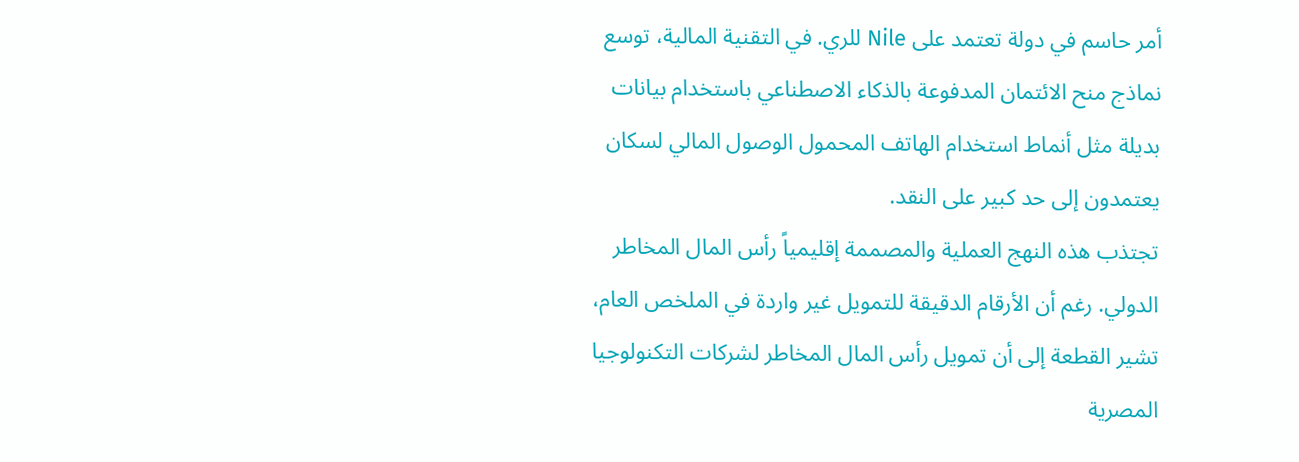أمر حاسم في دولة تعتمد على Nile للري. في التقنية المالية، توسع نماذج منح الائتمان المدفوعة بالذكاء الاصطناعي باستخدام بيانات بديلة مثل أنماط استخدام الهاتف المحمول الوصول المالي لسكان يعتمدون إلى حد كبير على النقد.
تجتذب هذه النهج العملية والمصممة إقليمياً رأس المال المخاطر الدولي. رغم أن الأرقام الدقيقة للتمويل غير واردة في الملخص العام، تشير القطعة إلى أن تمويل رأس المال المخاطر لشركات التكنولوجيا المصرية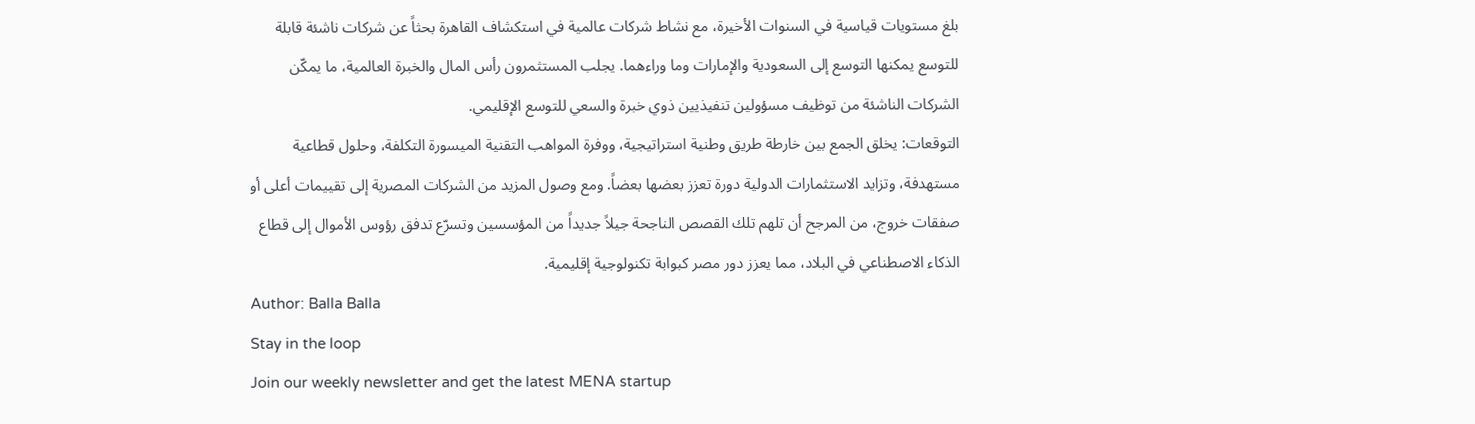بلغ مستويات قياسية في السنوات الأخيرة، مع نشاط شركات عالمية في استكشاف القاهرة بحثاً عن شركات ناشئة قابلة للتوسع يمكنها التوسع إلى السعودية والإمارات وما وراءهما. يجلب المستثمرون رأس المال والخبرة العالمية، ما يمكّن الشركات الناشئة من توظيف مسؤولين تنفيذيين ذوي خبرة والسعي للتوسع الإقليمي.
التوقعات: يخلق الجمع بين خارطة طريق وطنية استراتيجية، ووفرة المواهب التقنية الميسورة التكلفة، وحلول قطاعية مستهدفة، وتزايد الاستثمارات الدولية دورة تعزز بعضها بعضاً. ومع وصول المزيد من الشركات المصرية إلى تقييمات أعلى أو صفقات خروج، من المرجح أن تلهم تلك القصص الناجحة جيلاً جديداً من المؤسسين وتسرّع تدفق رؤوس الأموال إلى قطاع الذكاء الاصطناعي في البلاد، مما يعزز دور مصر كبوابة تكنولوجية إقليمية.
Author: Balla Balla
Stay in the loop
Join our weekly newsletter and get the latest MENA startup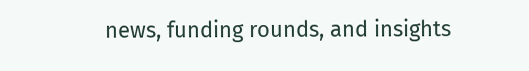news, funding rounds, and insights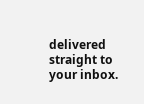delivered straight to your inbox.